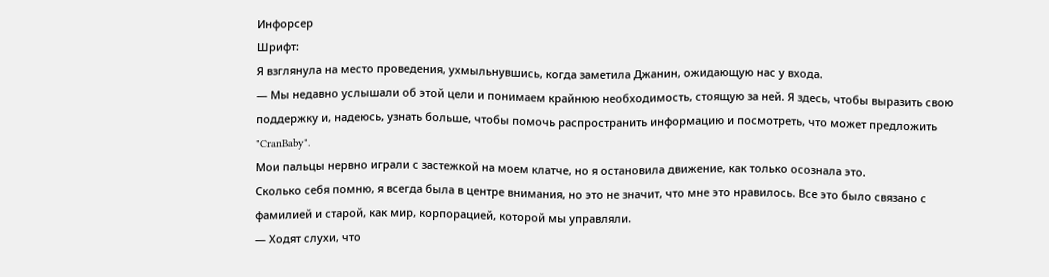Инфорсер
Шрифт:
Я взглянула на место проведения, ухмыльнувшись, когда заметила Джанин, ожидающую нас у входа.
— Мы недавно услышали об этой цели и понимаем крайнюю необходимость, стоящую за ней. Я здесь, чтобы выразить свою поддержку и, надеюсь, узнать больше, чтобы помочь распространить информацию и посмотреть, что может предложить "CranBaby".
Мои пальцы нервно играли с застежкой на моем клатче, но я остановила движение, как только осознала это.
Сколько себя помню, я всегда была в центре внимания, но это не значит, что мне это нравилось. Все это было связано с фамилией и старой, как мир, корпорацией, которой мы управляли.
— Ходят слухи, что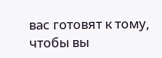вас готовят к тому, чтобы вы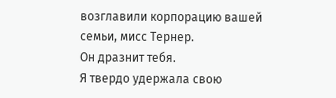возглавили корпорацию вашей семьи, мисс Тернер.
Он дразнит тебя.
Я твердо удержала свою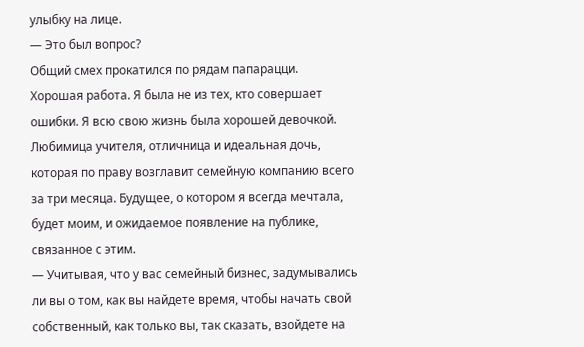улыбку на лице.
— Это был вопрос?
Общий смех прокатился по рядам папарацци.
Хорошая работа. Я была не из тех, кто совершает ошибки. Я всю свою жизнь была хорошей девочкой. Любимица учителя, отличница и идеальная дочь, которая по праву возглавит семейную компанию всего за три месяца. Будущее, о котором я всегда мечтала, будет моим, и ожидаемое появление на публике, связанное с этим.
— Учитывая, что у вас семейный бизнес, задумывались ли вы о том, как вы найдете время, чтобы начать свой собственный, как только вы, так сказать, взойдете на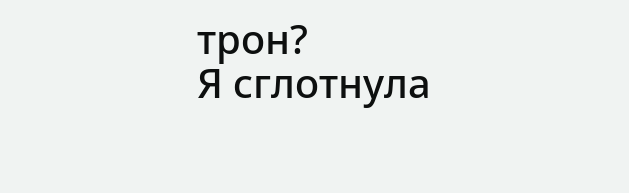трон?
Я сглотнула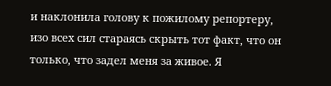и наклонила голову к пожилому репортеру, изо всех сил стараясь скрыть тот факт, что он только, что задел меня за живое. Я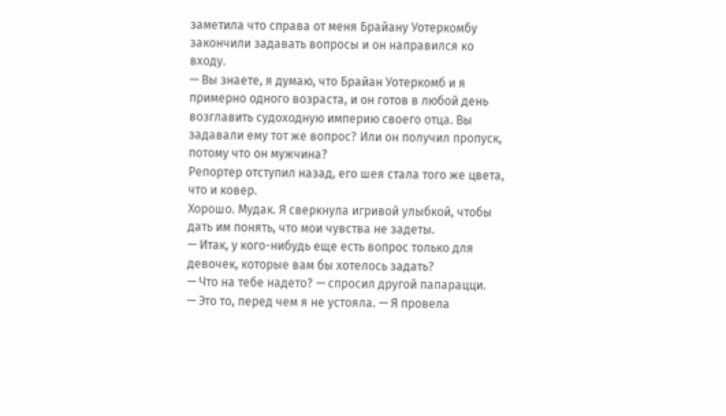заметила что справа от меня Брайану Уотеркомбу закончили задавать вопросы и он направился ко входу.
— Вы знаете, я думаю, что Брайан Уотеркомб и я примерно одного возраста, и он готов в любой день возглавить судоходную империю своего отца. Вы задавали ему тот же вопрос? Или он получил пропуск, потому что он мужчина?
Репортер отступил назад, его шея стала того же цвета, что и ковер.
Хорошо. Мудак. Я сверкнула игривой улыбкой, чтобы дать им понять, что мои чувства не задеты.
— Итак, у кого-нибудь еще есть вопрос только для девочек, которые вам бы хотелось задать?
— Что на тебе надето? — спросил другой папарацци.
— Это то, перед чем я не устояла. — Я провела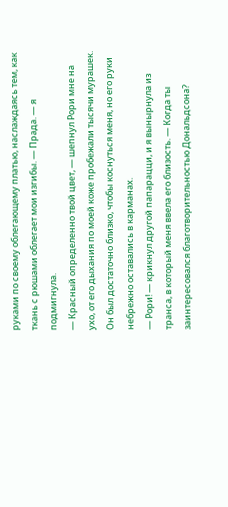руками по своему облегающему платью, наслаждаясь тем, как ткань с рюшами облегает мои изгибы. — Прада. — я подмигнула.
— Красный определенно твой цвет, — шепнул Рори мне на ухо, от его дыхания по моей коже пробежали тысячи мурашек. Он был достаточно близко, чтобы коснуться меня, но его руки небрежно оставались в карманах.
— Рори! — крикнул другой папарацци, и я вынырнула из транса, в который меня ввела его близость. — Когда ты заинтересовался благотворительностью Дональдсона?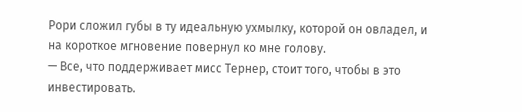Рори сложил губы в ту идеальную ухмылку, которой он овладел, и на короткое мгновение повернул ко мне голову.
— Все, что поддерживает мисс Тернер, стоит того, чтобы в это инвестировать.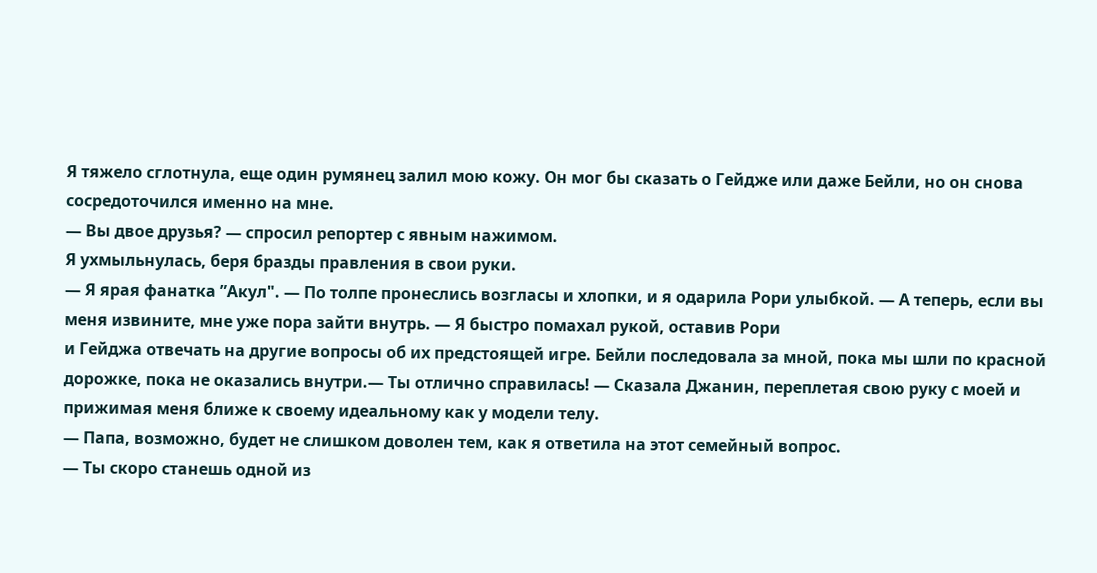Я тяжело сглотнула, еще один румянец залил мою кожу. Он мог бы сказать о Гейдже или даже Бейли, но он снова сосредоточился именно на мне.
— Вы двое друзья? — спросил репортер с явным нажимом.
Я ухмыльнулась, беря бразды правления в свои руки.
— Я ярая фанатка ”Акул". — По толпе пронеслись возгласы и хлопки, и я одарила Рори улыбкой. — А теперь, если вы меня извините, мне уже пора зайти внутрь. — Я быстро помахал рукой, оставив Рори
и Гейджа отвечать на другие вопросы об их предстоящей игре. Бейли последовала за мной, пока мы шли по красной дорожке, пока не оказались внутри.— Ты отлично справилась! — Сказала Джанин, переплетая свою руку с моей и прижимая меня ближе к своему идеальному как у модели телу.
— Папа, возможно, будет не слишком доволен тем, как я ответила на этот семейный вопрос.
— Ты скоро станешь одной из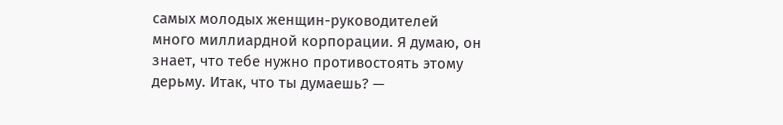самых молодых женщин-руководителей много миллиардной корпорации. Я думаю, он знает, что тебе нужно противостоять этому дерьму. Итак, что ты думаешь? —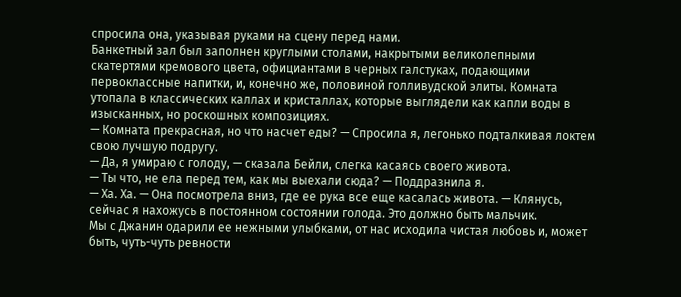спросила она, указывая руками на сцену перед нами.
Банкетный зал был заполнен круглыми столами, накрытыми великолепными скатертями кремового цвета, официантами в черных галстуках, подающими первоклассные напитки, и, конечно же, половиной голливудской элиты. Комната утопала в классических каллах и кристаллах, которые выглядели как капли воды в изысканных, но роскошных композициях.
— Комната прекрасная, но что насчет еды? — Спросила я, легонько подталкивая локтем свою лучшую подругу.
— Да, я умираю с голоду, — сказала Бейли, слегка касаясь своего живота.
— Ты что, не ела перед тем, как мы выехали сюда? — Поддразнила я.
— Ха. Ха. — Она посмотрела вниз, где ее рука все еще касалась живота. — Клянусь, сейчас я нахожусь в постоянном состоянии голода. Это должно быть мальчик.
Мы с Джанин одарили ее нежными улыбками, от нас исходила чистая любовь и, может быть, чуть-чуть ревности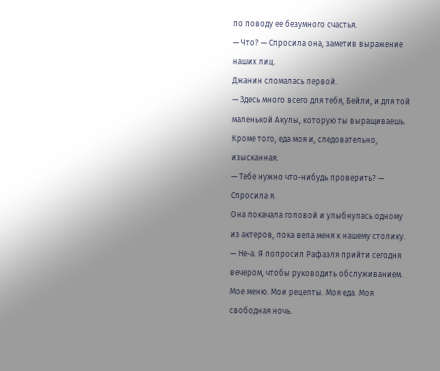по поводу ее безумного счастья.
— Что? — Спросила она, заметив выражение наших лиц.
Джанин сломалась первой.
— Здесь много всего для тебя, Бейли, и для той маленькой Акулы, которую ты выращиваешь. Кроме того, еда моя и, следовательно, изысканная.
— Тебе нужно что-нибудь проверить? — Спросила я.
Она покачала головой и улыбнулась одному из актеров, пока вела меня к нашему столику.
— Не-а. Я попросил Рафаэля прийти сегодня вечером, чтобы руководить обслуживанием. Мое меню. Мои рецепты. Моя еда. Моя свободная ночь.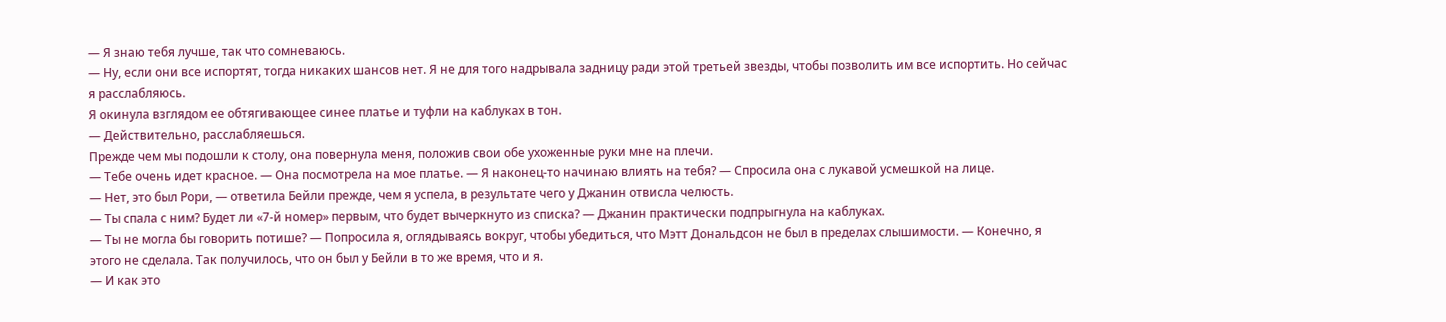— Я знаю тебя лучше, так что сомневаюсь.
— Ну, если они все испортят, тогда никаких шансов нет. Я не для того надрывала задницу ради этой третьей звезды, чтобы позволить им все испортить. Но сейчас я расслабляюсь.
Я окинула взглядом ее обтягивающее синее платье и туфли на каблуках в тон.
— Действительно, расслабляешься.
Прежде чем мы подошли к столу, она повернула меня, положив свои обе ухоженные руки мне на плечи.
— Тебе очень идет красное. — Она посмотрела на мое платье. — Я наконец-то начинаю влиять на тебя? — Спросила она с лукавой усмешкой на лице.
— Нет, это был Рори, — ответила Бейли прежде, чем я успела, в результате чего у Джанин отвисла челюсть.
— Ты спала с ним? Будет ли «7-й номер» первым, что будет вычеркнуто из списка? — Джанин практически подпрыгнула на каблуках.
— Ты не могла бы говорить потише? — Попросила я, оглядываясь вокруг, чтобы убедиться, что Мэтт Дональдсон не был в пределах слышимости. — Конечно, я этого не сделала. Так получилось, что он был у Бейли в то же время, что и я.
— И как это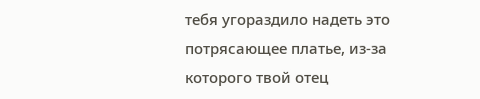тебя угораздило надеть это потрясающее платье, из-за которого твой отец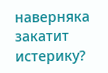наверняка закатит истерику?